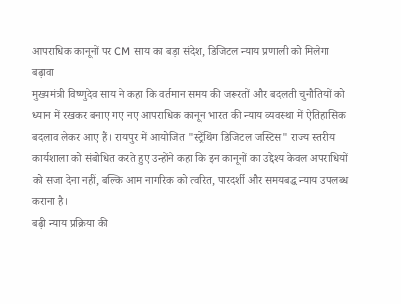आपराधिक कानूनों पर CM साय का बड़ा संदेश, डिजिटल न्याय प्रणाली को मिलेगा बढ़ावा
मुख्यमंत्री विष्णुदेव साय ने कहा कि वर्तमान समय की जरूरतों और बदलती चुनौतियों को ध्यान में रखकर बनाए गए नए आपराधिक कानून भारत की न्याय व्यवस्था में ऐतिहासिक बदलाव लेकर आए हैं। रायपुर में आयोजित "स्ट्रेंथिंग डिजिटल जस्टिस" राज्य स्तरीय कार्यशाला को संबोधित करते हुए उन्होंने कहा कि इन कानूनों का उद्देश्य केवल अपराधियों को सजा देना नहीं, बल्कि आम नागरिक को त्वरित, पारदर्शी और समयबद्ध न्याय उपलब्ध कराना है।
बढ़ी न्याय प्रक्रिया की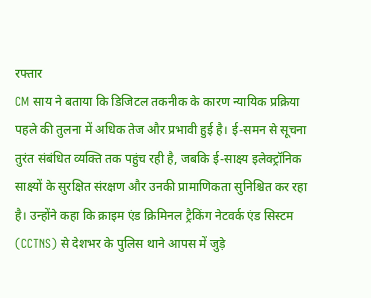रफ्तार
CM साय ने बताया कि डिजिटल तकनीक के कारण न्यायिक प्रक्रिया पहले की तुलना में अधिक तेज और प्रभावी हुई है। ई-समन से सूचना तुरंत संबंधित व्यक्ति तक पहुंच रही है, जबकि ई-साक्ष्य इलेक्ट्रॉनिक साक्ष्यों के सुरक्षित संरक्षण और उनकी प्रामाणिकता सुनिश्चित कर रहा है। उन्होंने कहा कि क्राइम एंड क्रिमिनल ट्रैकिंग नेटवर्क एंड सिस्टम (CCTNS) से देशभर के पुलिस थाने आपस में जुड़े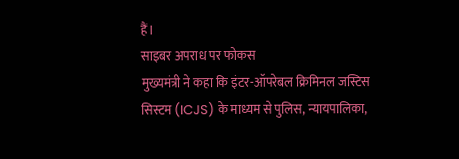हैं।
साइबर अपराध पर फोकस
मुख्यमंत्री ने कहा कि इंटर-ऑपरेबल क्रिमिनल जस्टिस सिस्टम (ICJS) के माध्यम से पुलिस, न्यायपालिका,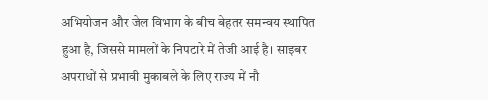अभियोजन और जेल विभाग के बीच बेहतर समन्वय स्थापित हुआ है, जिससे मामलों के निपटारे में तेजी आई है। साइबर अपराधों से प्रभावी मुकाबले के लिए राज्य में नौ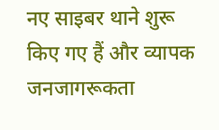नए साइबर थाने शुरू किए गए हैं और व्यापक जनजागरूकता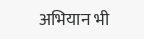अभियान भी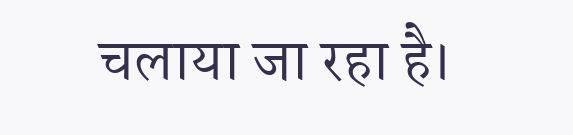चलाया जा रहा है।